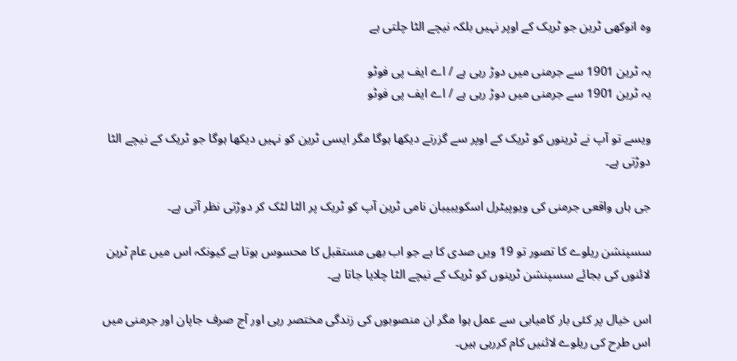وہ انوکھی ٹرین جو ٹریک کے اوپر نہیں بلکہ نیچے الٹا چلتی ہے

یہ ٹرین 1901 سے جرمنی میں دوڑ رہی ہے / اے ایف پی فوٹو
یہ ٹرین 1901 سے جرمنی میں دوڑ رہی ہے / اے ایف پی فوٹو

ویسے تو آپ نے ٹرینوں کو ٹریک کے اوپر سے گزرتے دیکھا ہوگا مگر ایسی ٹرین کو نہیں دیکھا ہوگا جو ٹریک کے نیچے الٹا دوڑتی ہے۔

جی ہاں واقعی جرمنی کی ویوپیٹرل اسکویبیبان نامی ٹرین آپ کو ٹریک پر الٹا لٹک کر دوڑتی نظر آتی ہے۔

سسپنشن ریلوے کا تصور تو 19 ویں صدی کا ہے جو اب بھی مستقبل کا محسوس ہوتا ہے کیونکہ اس میں عام ٹرین لائنوں کی بجائے سسپنشن ٹرینوں کو ٹریک کے نیچے الٹا چلایا جاتا ہے۔

اس خیال پر کئی بار کامیابی سے عمل ہوا مگر ان منصوبوں کی زندگی مختصر رہی اور آج صرف جاپان اور جرمنی میں اس طرح کی ریلوے لائنیں کام کررہی ہیں۔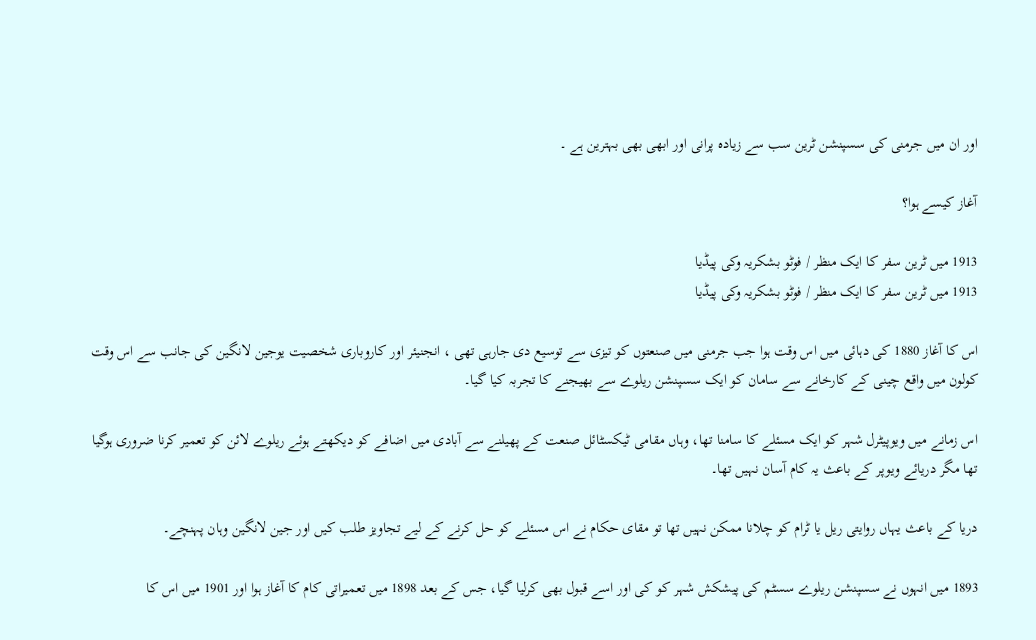اور ان میں جرمنی کی سسپنشن ٹرین سب سے زیادہ پرانی اور ابھی بھی بہترین ہے ۔

آغاز کیسے ہوا؟

1913 میں ٹرین سفر کا ایک منظر / فوٹو بشکریہ وکی پیڈیا
1913 میں ٹرین سفر کا ایک منظر / فوٹو بشکریہ وکی پیڈیا

اس کا آغاز 1880 کی دہائی میں اس وقت ہوا جب جرمنی میں صنعتوں کو تیزی سے توسیع دی جارہی تھی ، انجنیئر اور کاروباری شخصیت یوجین لانگین کی جانب سے اس وقت کولون میں واقع چینی کے کارخانے سے سامان کو ایک سسپنشن ریلوے سے بھیجنے کا تجربہ کیا گیا۔

اس زمانے میں ویوپیٹرل شہر کو ایک مسئلے کا سامنا تھا، وہاں مقامی ٹیکسٹائل صنعت کے پھیلنے سے آبادی میں اضافے کو دیکھتے ہوئے ریلوے لائن کو تعمیر کرنا ضروری ہوگیا تھا مگر دریائے ویوپر کے باعث یہ کام آسان نہیں تھا۔

دریا کے باعث یہاں روایتی ریل یا ٹرام کو چلانا ممکن نہیں تھا تو مقای حکام نے اس مسئلے کو حل کرنے کے لیے تجاویز طلب کیں اور جین لانگین وہان پہنچے۔

1893 میں انہوں نے سسپنشن ریلوے سسٹم کی پیشکش شہر کو کی اور اسے قبول بھی کرلیا گیا، جس کے بعد 1898 میں تعمیراتی کام کا آغاز ہوا اور 1901 میں اس کا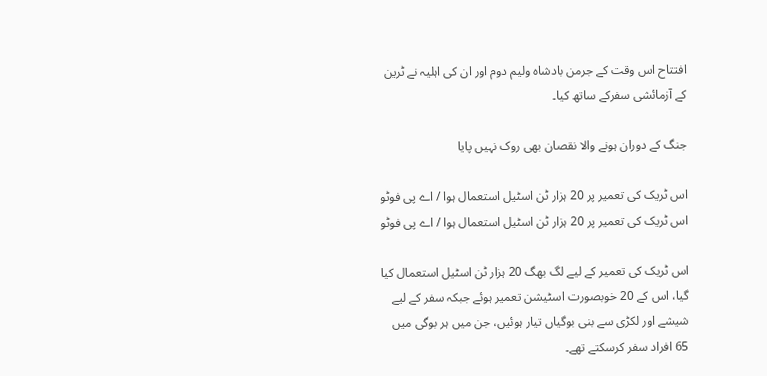افتتاح اس وقت کے جرمن بادشاہ ولیم دوم اور ان کی اہلیہ نے ٹرین کے آزمائشی سفرکے ساتھ کیا۔

جنگ کے دوران ہونے والا نقصان بھی روک نہیں پایا

اس ٹریک کی تعمیر پر 20 ہزار ٹن اسٹیل استعمال ہوا / اے پی فوٹو
اس ٹریک کی تعمیر پر 20 ہزار ٹن اسٹیل استعمال ہوا / اے پی فوٹو

اس ٹریک کی تعمیر کے لیے لگ بھگ 20 ہزار ٹن اسٹیل استعمال کیا گیا، اس کے 20 خوبصورت اسٹیشن تعمیر ہوئے جبکہ سفر کے لیے شیشے اور لکڑی سے بنی بوگیاں تیار ہوئیں، جن میں ہر بوگی میں 65 افراد سفر کرسکتے تھے۔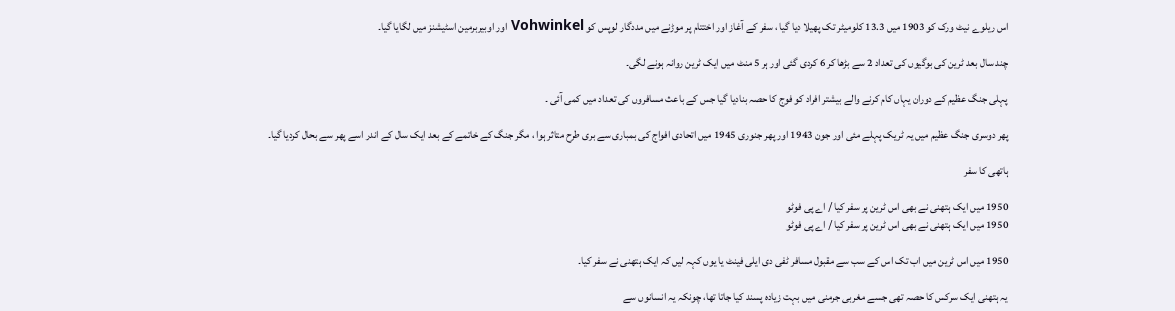اس ریلوے نیٹ ورک کو 1903 میں 13.3 کلومیٹر تک پھیلا دیا گیا ، سفر کے آغاز اور اختتام پر موڑنے میں مددگار لوپس کو Vohwinkel اور اوبیربرمین اسٹیشنز میں لگایا گیا۔

چند سال بعد ٹرین کی بوگیوں کی تعداد 2 سے بڑھا کر 6 کردی گئی اور ہر 5 منٹ میں ایک ٹرین روانہ ہونے لگی۔

پہلی جنگ عظیم کے دوران یہاں کام کرنے والے بیشتر افراد کو فوج کا حصہ بنادیا گیا جس کے باعث مسافروں کی تعداد میں کمی آئی ۔

پھر دوسری جنگ عظیم میں یہ ٹریک پہلے مئی اور جون 1943 اور پھر جنوری 1945 میں اتحادی افواج کی بمباری سے بری طرح متاثر ہوا ، مگر جنگ کے خاتمے کے بعد ایک سال کے اندر اسے پھر سے بحال کردیا گیا۔

ہاتھی کا سفر

1950 میں ایک ہتھنی نے بھی اس ٹرین پر سفر کیا / اے پی فوٹو
1950 میں ایک ہتھنی نے بھی اس ٹرین پر سفر کیا / اے پی فوٹو

1950 میں اس ٹرین میں اب تک اس کے سب سے مقبول مسافر ٹفی دی ایلی فینٹ یا یوں کہہ لیں کہ ایک ہتھنی نے سفر کیا۔

یہ ہتھنی ایک سرکس کا حصہ تھی جسے مغربی جرمنی میں بہت زیادہ پسند کیا جاتا تھا، چونکہ یہ انسانوں سے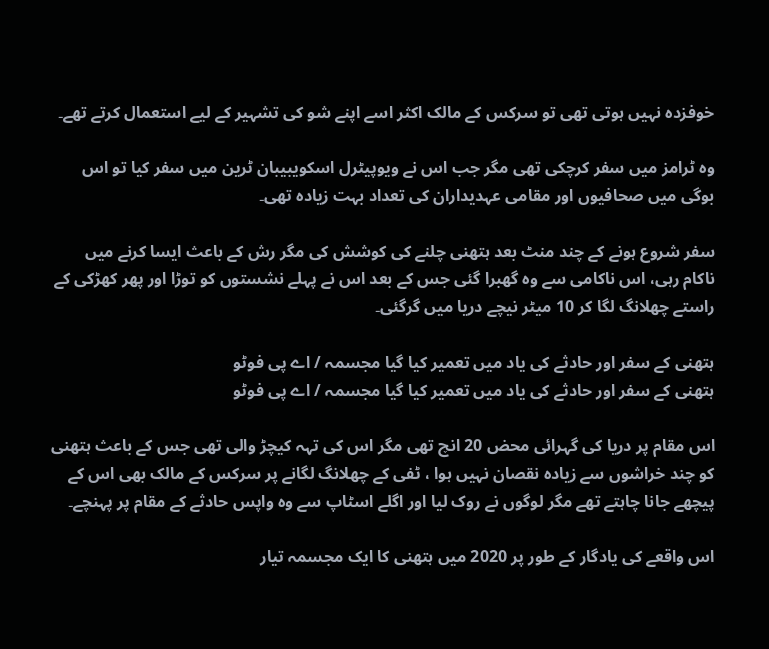خوفزدہ نہیں ہوتی تھی تو سرکس کے مالک اکثر اسے اپنے شو کی تشہیر کے لیے استعمال کرتے تھے۔

وہ ٹرامز میں سفر کرچکی تھی مگر جب اس نے ویوپیٹرل اسکویبیبان ٹرین میں سفر کیا تو اس بوگی میں صحافیوں اور مقامی عہدیداران کی تعداد بہت زیادہ تھی۔

سفر شروع ہونے کے چند منٹ بعد ہتھنی چلنے کی کوشش کی مگر رش کے باعث ایسا کرنے میں ناکام رہی، اس ناکامی سے وہ گھبرا گئی جس کے بعد اس نے پہلے نشستوں کو توڑا اور پھر کھڑکی کے راستے چھلانگ لگا کر 10 میٹر نیچے دریا میں گرگئی۔

ہتھنی کے سفر اور حادثے کی یاد میں تعمیر کیا گیا مجسمہ / اے پی فوٹو
ہتھنی کے سفر اور حادثے کی یاد میں تعمیر کیا گیا مجسمہ / اے پی فوٹو

اس مقام پر دریا کی گہرائی محض 20 انچ تھی مگر اس کی تہہ کیچڑ والی تھی جس کے باعث ہتھنی کو چند خراشوں سے زیادہ نقصان نہیں ہوا ، ٹفی کے چھلانگ لگانے پر سرکس کے مالک بھی اس کے پیچھے جانا چاہتے تھے مگر لوگوں نے روک لیا اور اگلے اسٹاپ سے وہ واپس حادثے کے مقام پر پہنچے۔

اس واقعے کی یادگار کے طور پر 2020 میں ہتھنی کا ایک مجسمہ تیار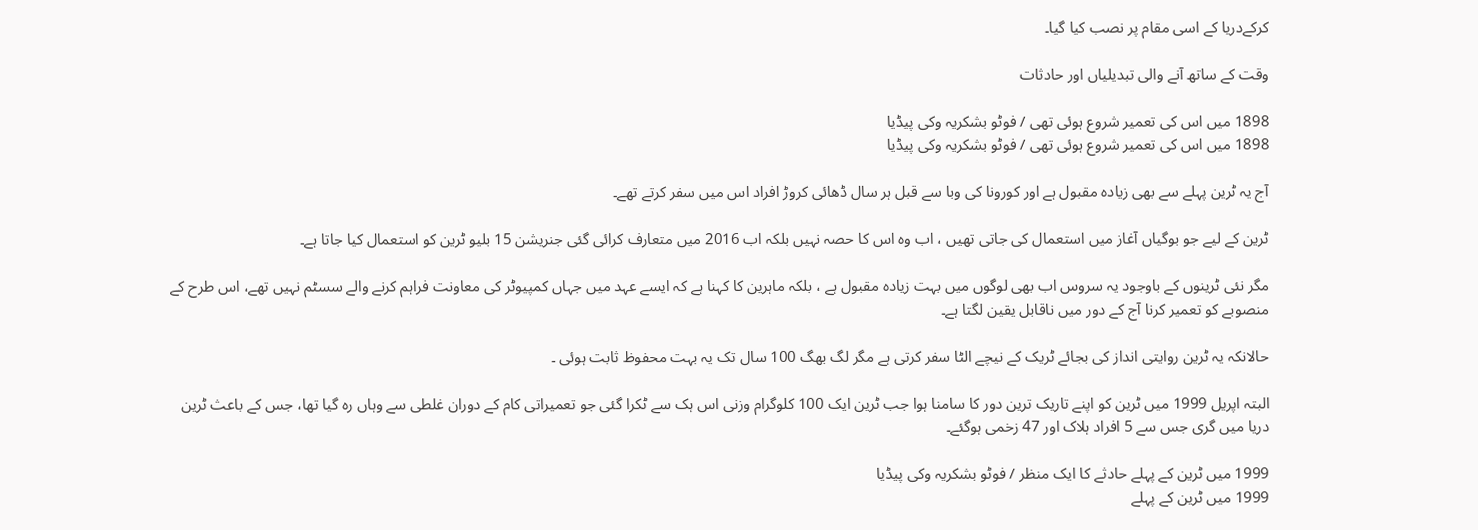کرکےدریا کے اسی مقام پر نصب کیا گیا۔

وقت کے ساتھ آنے والی تبدیلیاں اور حادثات

1898 میں اس کی تعمیر شروع ہوئی تھی / فوٹو بشکریہ وکی پیڈیا
1898 میں اس کی تعمیر شروع ہوئی تھی / فوٹو بشکریہ وکی پیڈیا

آج یہ ٹرین پہلے سے بھی زیادہ مقبول ہے اور کورونا کی وبا سے قبل ہر سال ڈھائی کروڑ افراد اس میں سفر کرتے تھے۔

ٹرین کے لیے جو بوگیاں آغاز میں استعمال کی جاتی تھیں ، اب وہ اس کا حصہ نہیں بلکہ اب 2016 میں متعارف کرائی گئی جنریشن 15 بلیو ٹرین کو استعمال کیا جاتا ہے۔

مگر نئی ٹرینوں کے باوجود یہ سروس اب بھی لوگوں میں بہت زیادہ مقبول ہے ، بلکہ ماہرین کا کہنا ہے کہ ایسے عہد میں جہاں کمپیوٹر کی معاونت فراہم کرنے والے سسٹم نہیں تھے، اس طرح کے منصوبے کو تعمیر کرنا آج کے دور میں ناقابل یقین لگتا ہے۔

حالانکہ یہ ٹرین روایتی انداز کی بجائے ٹریک کے نیچے الٹا سفر کرتی ہے مگر لگ بھگ 100 سال تک یہ بہت محفوظ ثابت ہوئی ۔

البتہ اپریل 1999 میں ٹرین کو اپنے تاریک ترین دور کا سامنا ہوا جب ٹرین ایک 100 کلوگرام وزنی اس ہک سے ٹکرا گئی جو تعمیراتی کام کے دوران غلطی سے وہاں رہ گیا تھا، جس کے باعث ٹرین دریا میں گری جس سے 5 افراد ہلاک اور 47 زخمی ہوگئے۔

1999 میں ٹرین کے پہلے حادثے کا ایک منظر / فوٹو بشکریہ وکی پیڈیا
1999 میں ٹرین کے پہلے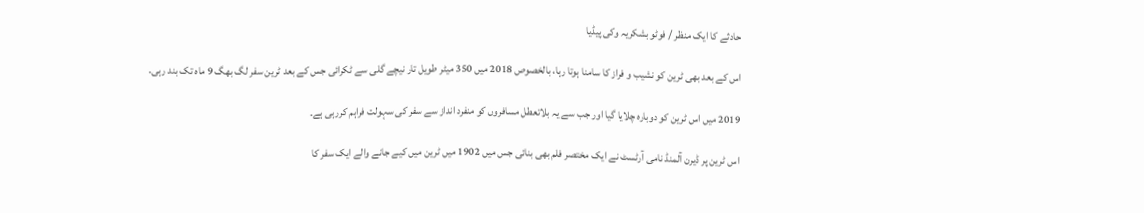حادثے کا ایک منظر / فوٹو بشکریہ وکی پیڈیا

اس کے بعد بھی ٹرین کو نشیب و فراز کا سامنا ہوتا رہا، بالخصوص 2018 میں 350 میٹر طویل تار نیچے گلی سے ٹکرائی جس کے بعد ٹرین سفر لگ بھگ 9 ماہ تک بند رہی۔

2019 میں اس ٹرین کو دوبارہ چلایا گیا اور جب سے یہ بلاتعطل مسافروں کو منفرد انداز سے سفر کی سہولت فراہم کررہی ہے۔

اس ٹرین پر ڈیرن آلمنڈ نامی آرٹسٹ نے ایک مختصر فلم بھی بنائی جس میں 1902 میں ٹرین میں کیے جانے والے ایک سفر کا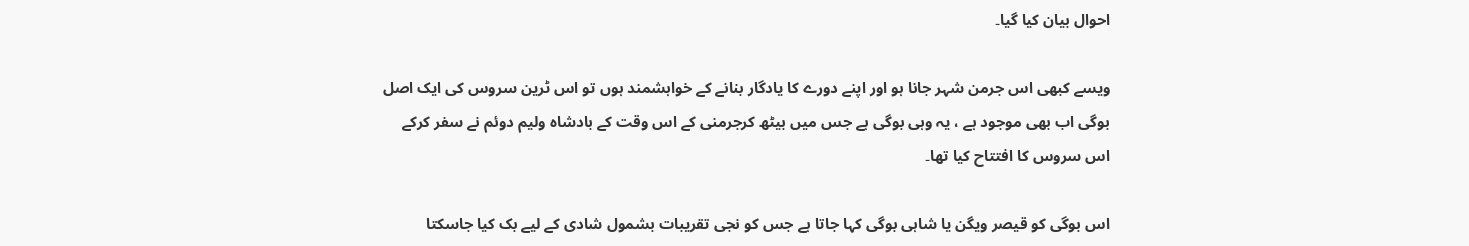احوال بیان کیا گیا۔

ویسے کبھی اس جرمن شہر جانا ہو اور اپنے دورے کا یادگار بنانے کے خواہشمند ہوں تو اس ٹرین سروس کی ایک اصل بوگی اب بھی موجود ہے ، یہ وہی بوگی ہے جس میں بیٹھ کرجرمنی کے اس وقت کے بادشاہ ولیم دوئم نے سفر کرکے اس سروس کا افتتاح کیا تھا۔

اس بوگی کو قیصر ویگن یا شاہی بوگی کہا جاتا ہے جس کو نجی تقریبات بشمول شادی کے لیے بک کیا جاسکتا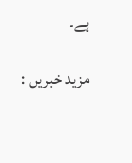ہے۔

مزید خبریں :